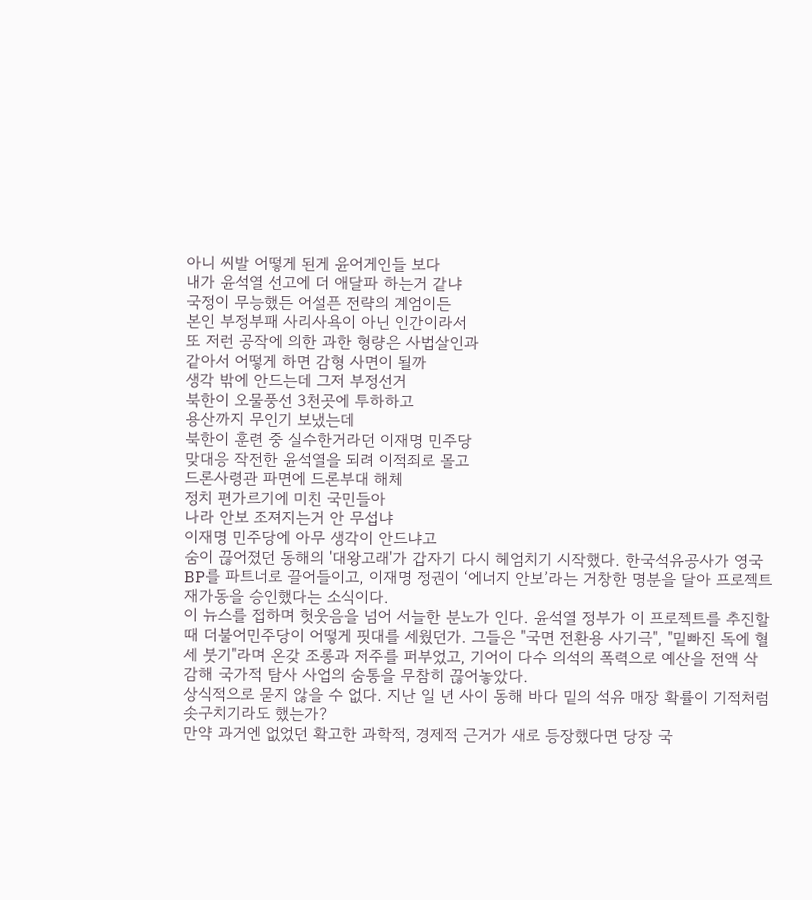아니 씨발 어떻게 된게 윤어게인들 보다
내가 윤석열 선고에 더 애달파 하는거 같냐
국정이 무능했든 어설픈 전략의 계엄이든
본인 부정부패 사리사욕이 아닌 인간이라서
또 저런 공작에 의한 과한 형량은 사법살인과
같아서 어떻게 하면 감형 사면이 될까
생각 밖에 안드는데 그저 부정선거
북한이 오물풍선 3천곳에 투하하고
용산까지 무인기 보냈는데
북한이 훈련 중 실수한거라던 이재명 민주당
맞대응 작전한 윤석열을 되려 이적죄로 몰고
드론사령관 파면에 드론부대 해체
정치 편가르기에 미친 국민들아
나라 안보 조져지는거 안 무섭냐
이재명 민주당에 아무 생각이 안드냐고
숨이 끊어졌던 동해의 '대왕고래'가 갑자기 다시 헤엄치기 시작했다. 한국석유공사가 영국 BP를 파트너로 끌어들이고, 이재명 정권이 ‘에너지 안보’라는 거창한 명분을 달아 프로젝트 재가동을 승인했다는 소식이다.
이 뉴스를 접하며 헛웃음을 넘어 서늘한 분노가 인다. 윤석열 정부가 이 프로젝트를 추진할 때 더불어민주당이 어떻게 핏대를 세웠던가. 그들은 "국면 전환용 사기극", "밑빠진 독에 혈세 붓기"라며 온갖 조롱과 저주를 퍼부었고, 기어이 다수 의석의 폭력으로 예산을 전액 삭감해 국가적 탐사 사업의 숨통을 무참히 끊어놓았다.
상식적으로 묻지 않을 수 없다. 지난 일 년 사이 동해 바다 밑의 석유 매장 확률이 기적처럼 솟구치기라도 했는가?
만약 과거엔 없었던 확고한 과학적, 경제적 근거가 새로 등장했다면 당장 국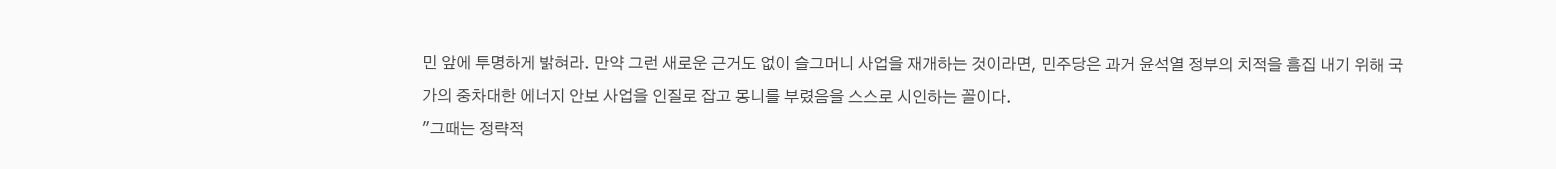민 앞에 투명하게 밝혀라. 만약 그런 새로운 근거도 없이 슬그머니 사업을 재개하는 것이라면, 민주당은 과거 윤석열 정부의 치적을 흠집 내기 위해 국가의 중차대한 에너지 안보 사업을 인질로 잡고 몽니를 부렸음을 스스로 시인하는 꼴이다.
"그때는 정략적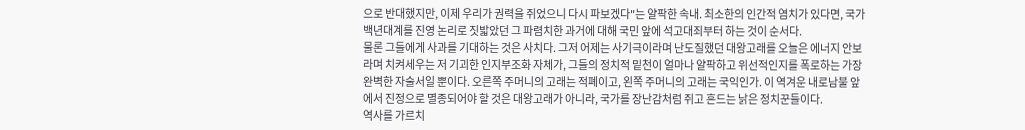으로 반대했지만, 이제 우리가 권력을 쥐었으니 다시 파보겠다"는 얄팍한 속내. 최소한의 인간적 염치가 있다면, 국가 백년대계를 진영 논리로 짓밟았던 그 파렴치한 과거에 대해 국민 앞에 석고대죄부터 하는 것이 순서다.
물론 그들에게 사과를 기대하는 것은 사치다. 그저 어제는 사기극이라며 난도질했던 대왕고래를 오늘은 에너지 안보라며 치켜세우는 저 기괴한 인지부조화 자체가, 그들의 정치적 밑천이 얼마나 얄팍하고 위선적인지를 폭로하는 가장 완벽한 자술서일 뿐이다. 오른쪽 주머니의 고래는 적폐이고, 왼쪽 주머니의 고래는 국익인가. 이 역겨운 내로남불 앞에서 진정으로 멸종되어야 할 것은 대왕고래가 아니라, 국가를 장난감처럼 쥐고 흔드는 낡은 정치꾼들이다.
역사를 가르치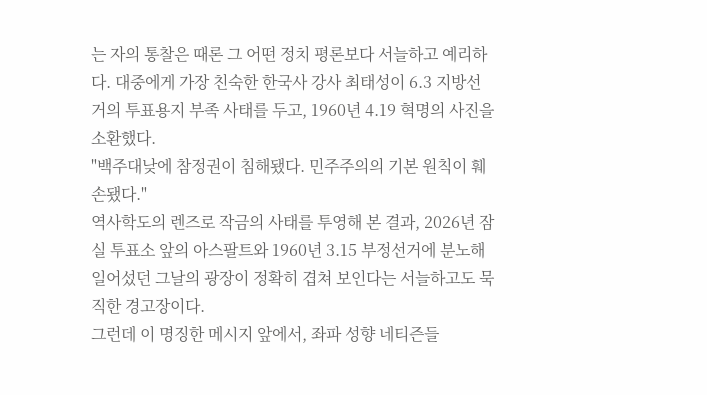는 자의 통찰은 때론 그 어떤 정치 평론보다 서늘하고 예리하다. 대중에게 가장 친숙한 한국사 강사 최태성이 6.3 지방선거의 투표용지 부족 사태를 두고, 1960년 4.19 혁명의 사진을 소환했다.
"백주대낮에 참정권이 침해됐다. 민주주의의 기본 원칙이 훼손됐다."
역사학도의 렌즈로 작금의 사태를 투영해 본 결과, 2026년 잠실 투표소 앞의 아스팔트와 1960년 3.15 부정선거에 분노해 일어섰던 그날의 광장이 정확히 겹쳐 보인다는 서늘하고도 묵직한 경고장이다.
그런데 이 명징한 메시지 앞에서, 좌파 성향 네티즌들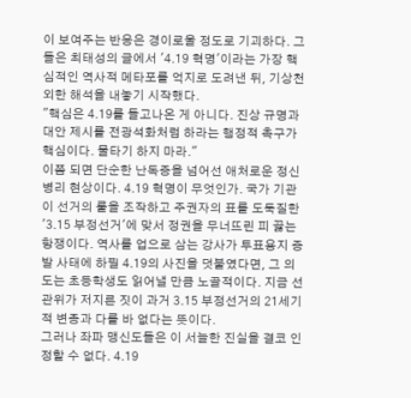이 보여주는 반응은 경이로울 정도로 기괴하다. 그들은 최태성의 글에서 '4.19 혁명'이라는 가장 핵심적인 역사적 메타포를 억지로 도려낸 뒤, 기상천외한 해석을 내놓기 시작했다.
"핵심은 4.19를 들고나온 게 아니다. 진상 규명과 대안 제시를 전광석화처럼 하라는 행정적 촉구가 핵심이다. 물타기 하지 마라."
이쯤 되면 단순한 난독증을 넘어선 애처로운 정신 병리 현상이다. 4.19 혁명이 무엇인가. 국가 기관이 선거의 룰을 조작하고 주권자의 표를 도둑질한 '3.15 부정선거'에 맞서 정권을 무너뜨린 피 끓는 항쟁이다. 역사를 업으로 삼는 강사가 투표용지 증발 사태에 하필 4.19의 사진을 덧붙였다면, 그 의도는 초등학생도 읽어낼 만큼 노골적이다. 지금 선관위가 저지른 짓이 과거 3.15 부정선거의 21세기적 변종과 다를 바 없다는 뜻이다.
그러나 좌파 맹신도들은 이 서늘한 진실을 결코 인정할 수 없다. 4.19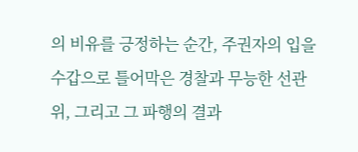의 비유를 긍정하는 순간, 주권자의 입을 수갑으로 틀어막은 경찰과 무능한 선관위, 그리고 그 파행의 결과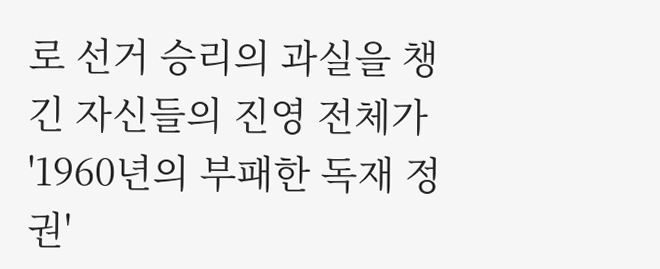로 선거 승리의 과실을 챙긴 자신들의 진영 전체가 '1960년의 부패한 독재 정권'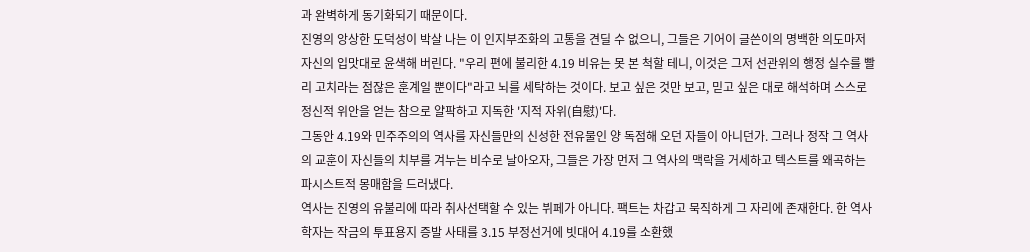과 완벽하게 동기화되기 때문이다.
진영의 앙상한 도덕성이 박살 나는 이 인지부조화의 고통을 견딜 수 없으니, 그들은 기어이 글쓴이의 명백한 의도마저 자신의 입맛대로 윤색해 버린다. "우리 편에 불리한 4.19 비유는 못 본 척할 테니, 이것은 그저 선관위의 행정 실수를 빨리 고치라는 점잖은 훈계일 뿐이다"라고 뇌를 세탁하는 것이다. 보고 싶은 것만 보고, 믿고 싶은 대로 해석하며 스스로 정신적 위안을 얻는 참으로 얄팍하고 지독한 '지적 자위(自慰)'다.
그동안 4.19와 민주주의의 역사를 자신들만의 신성한 전유물인 양 독점해 오던 자들이 아니던가. 그러나 정작 그 역사의 교훈이 자신들의 치부를 겨누는 비수로 날아오자, 그들은 가장 먼저 그 역사의 맥락을 거세하고 텍스트를 왜곡하는 파시스트적 몽매함을 드러냈다.
역사는 진영의 유불리에 따라 취사선택할 수 있는 뷔페가 아니다. 팩트는 차갑고 묵직하게 그 자리에 존재한다. 한 역사학자는 작금의 투표용지 증발 사태를 3.15 부정선거에 빗대어 4.19를 소환했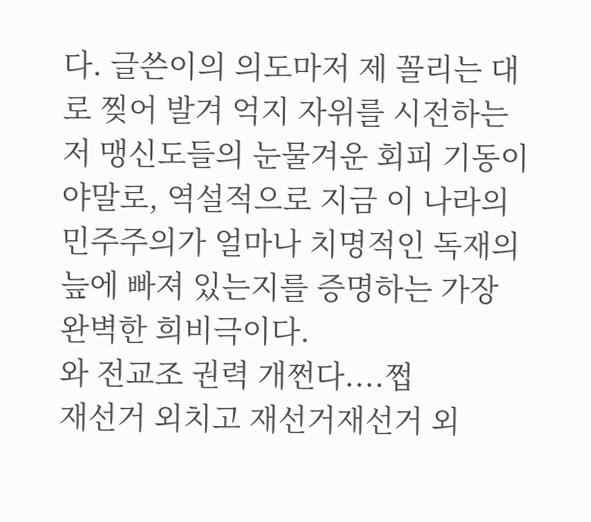다. 글쓴이의 의도마저 제 꼴리는 대로 찢어 발겨 억지 자위를 시전하는 저 맹신도들의 눈물겨운 회피 기동이야말로, 역설적으로 지금 이 나라의 민주주의가 얼마나 치명적인 독재의 늪에 빠져 있는지를 증명하는 가장 완벽한 희비극이다.
와 전교조 권력 개쩐다....쩝
재선거 외치고 재선거재선거 외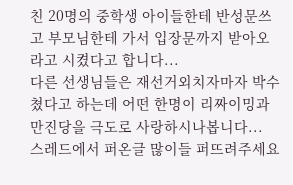친 20명의 중학생 아이들한테 반성문쓰고 부모님한테 가서 입장문까지 받아오라고 시켰다고 합니다...
다른 선생님들은 재선거외치자마자 박수쳤다고 하는데 어떤 한명이 리짜이밍과 만진당을 극도로 사랑하시나봅니다...
스레드에서 퍼온글 많이들 퍼뜨려주세요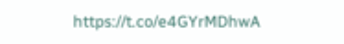https://t.co/e4GYrMDhwA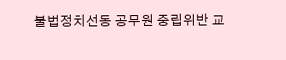불법정치선동 공무원 중립위반 교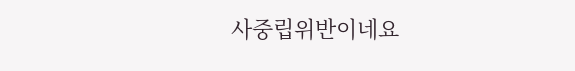사중립위반이네요